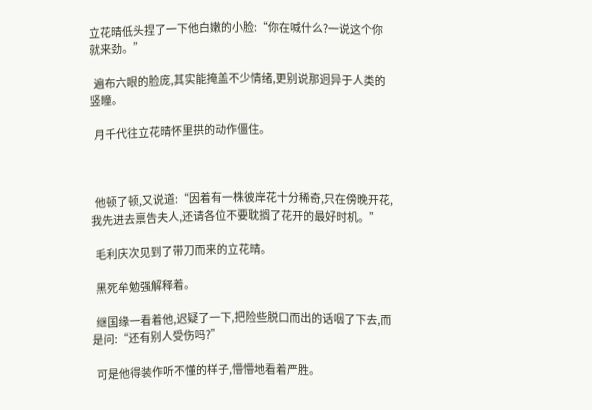立花晴低头捏了一下他白嫩的小脸:“你在喊什么?一说这个你就来劲。”

  遍布六眼的脸庞,其实能掩盖不少情绪,更别说那迥异于人类的竖瞳。

  月千代往立花晴怀里拱的动作僵住。



  他顿了顿,又说道:“因着有一株彼岸花十分稀奇,只在傍晚开花,我先进去禀告夫人,还请各位不要耽搁了花开的最好时机。”

  毛利庆次见到了带刀而来的立花晴。

  黑死牟勉强解释着。

  继国缘一看着他,迟疑了一下,把险些脱口而出的话咽了下去,而是问:“还有别人受伤吗?”

  可是他得装作听不懂的样子,懵懵地看着严胜。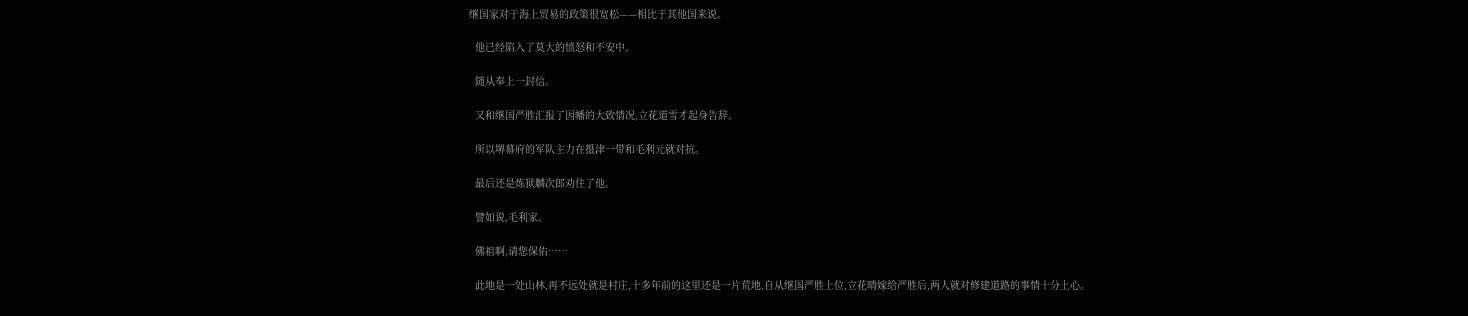继国家对于海上贸易的政策很宽松——相比于其他国来说。

  他已经陷入了莫大的愤怒和不安中。

  随从奉上一封信。

  又和继国严胜汇报了因幡的大致情况,立花道雪才起身告辞。

  所以堺幕府的军队主力在摄津一带和毛利元就对抗。

  最后还是炼狱麟次郎劝住了他。

  譬如说,毛利家。

  佛祖啊,请您保佑……

  此地是一处山林,再不远处就是村庄,十多年前的这里还是一片荒地,自从继国严胜上位,立花晴嫁给严胜后,两人就对修建道路的事情十分上心。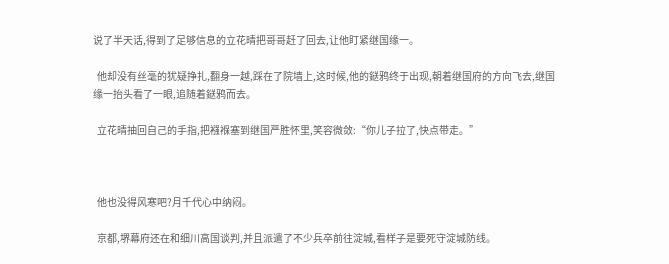说了半天话,得到了足够信息的立花晴把哥哥赶了回去,让他盯紧继国缘一。

  他却没有丝毫的犹疑挣扎,翻身一越,踩在了院墙上,这时候,他的鎹鸦终于出现,朝着继国府的方向飞去,继国缘一抬头看了一眼,追随着鎹鸦而去。

  立花晴抽回自己的手指,把襁褓塞到继国严胜怀里,笑容微敛:“你儿子拉了,快点带走。”



  他也没得风寒吧?月千代心中纳闷。

  京都,堺幕府还在和细川高国谈判,并且派遣了不少兵卒前往淀城,看样子是要死守淀城防线。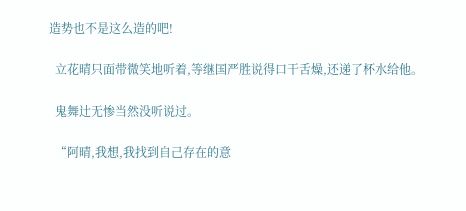造势也不是这么造的吧!

  立花晴只面带微笑地听着,等继国严胜说得口干舌燥,还递了杯水给他。

  鬼舞辻无惨当然没听说过。

  “阿晴,我想,我找到自己存在的意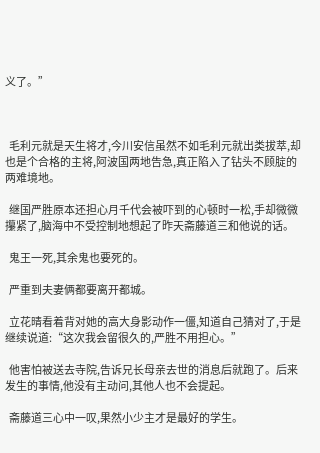义了。”



  毛利元就是天生将才,今川安信虽然不如毛利元就出类拔萃,却也是个合格的主将,阿波国两地告急,真正陷入了钻头不顾腚的两难境地。

  继国严胜原本还担心月千代会被吓到的心顿时一松,手却微微攥紧了,脑海中不受控制地想起了昨天斋藤道三和他说的话。

  鬼王一死,其余鬼也要死的。

  严重到夫妻俩都要离开都城。

  立花晴看着背对她的高大身影动作一僵,知道自己猜对了,于是继续说道:“这次我会留很久的,严胜不用担心。”

  他害怕被送去寺院,告诉兄长母亲去世的消息后就跑了。后来发生的事情,他没有主动问,其他人也不会提起。

  斋藤道三心中一叹,果然小少主才是最好的学生。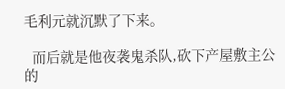毛利元就沉默了下来。

  而后就是他夜袭鬼杀队,砍下产屋敷主公的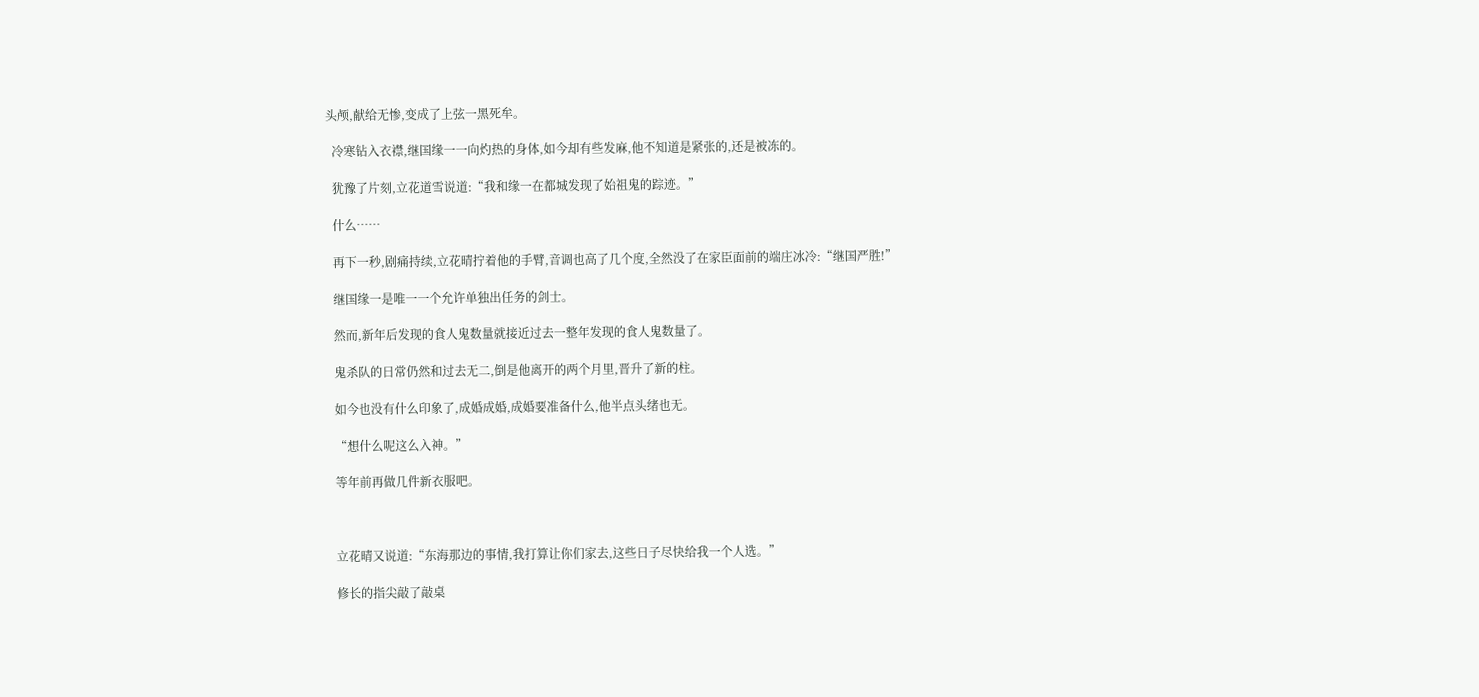头颅,献给无惨,变成了上弦一黑死牟。

  冷寒钻入衣襟,继国缘一一向灼热的身体,如今却有些发麻,他不知道是紧张的,还是被冻的。

  犹豫了片刻,立花道雪说道:“我和缘一在都城发现了始祖鬼的踪迹。”

  什么……

  再下一秒,剧痛持续,立花晴拧着他的手臂,音调也高了几个度,全然没了在家臣面前的端庄冰冷:“继国严胜!”

  继国缘一是唯一一个允许单独出任务的剑士。

  然而,新年后发现的食人鬼数量就接近过去一整年发现的食人鬼数量了。

  鬼杀队的日常仍然和过去无二,倒是他离开的两个月里,晋升了新的柱。

  如今也没有什么印象了,成婚成婚,成婚要准备什么,他半点头绪也无。

  “想什么呢这么入神。”

  等年前再做几件新衣服吧。



  立花晴又说道:“东海那边的事情,我打算让你们家去,这些日子尽快给我一个人选。”

  修长的指尖敲了敲桌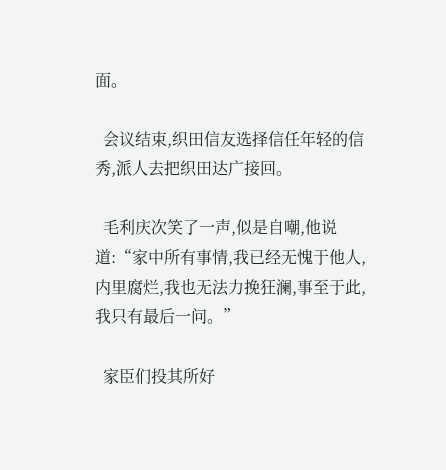面。

  会议结束,织田信友选择信任年轻的信秀,派人去把织田达广接回。

  毛利庆次笑了一声,似是自嘲,他说道:“家中所有事情,我已经无愧于他人,内里腐烂,我也无法力挽狂澜,事至于此,我只有最后一问。”

  家臣们投其所好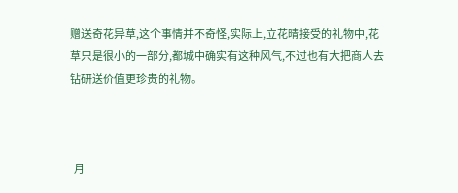赠送奇花异草,这个事情并不奇怪,实际上,立花晴接受的礼物中,花草只是很小的一部分,都城中确实有这种风气,不过也有大把商人去钻研送价值更珍贵的礼物。



  月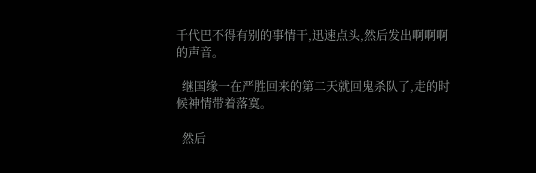千代巴不得有别的事情干,迅速点头,然后发出啊啊啊的声音。

  继国缘一在严胜回来的第二天就回鬼杀队了,走的时候神情带着落寞。

  然后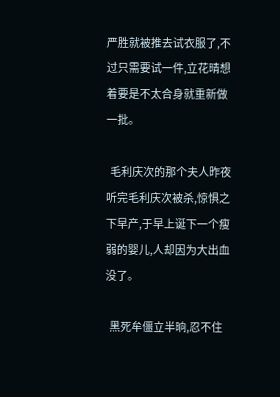严胜就被推去试衣服了,不过只需要试一件,立花晴想着要是不太合身就重新做一批。

  毛利庆次的那个夫人昨夜听完毛利庆次被杀,惊惧之下早产,于早上诞下一个瘦弱的婴儿,人却因为大出血没了。

  黑死牟僵立半晌,忍不住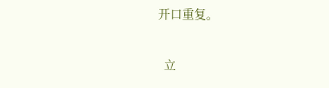开口重复。

  立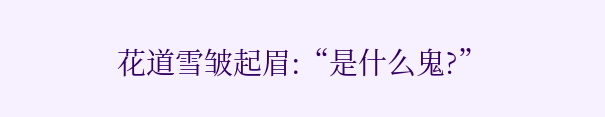花道雪皱起眉:“是什么鬼?”